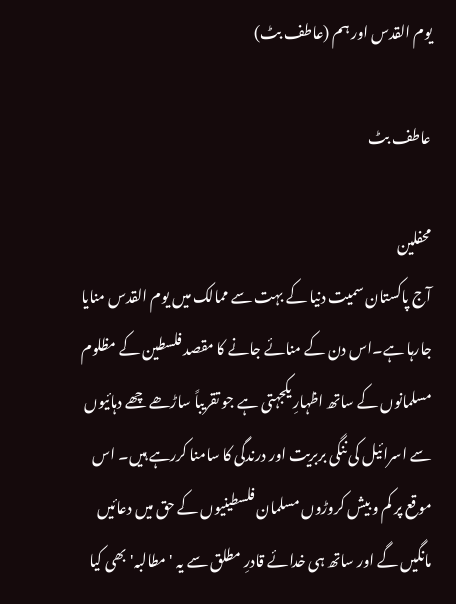یوم القدس اور ہم (عاطف بٹ)

عاطف بٹ

محفلین
آج پاکستان سمیت دنیا کے بہت سے ممالک میں یوم القدس منایا جارہا ہے۔اس دن کے منائے جانے کا مقصد فلسطین کے مظلوم مسلمانوں کے ساتھ اظہارِ یکجہتی ہے جو تقریباً ساڑھے چھے دہائیوں سے اسرائیل کی ننگی بربریت اور درندگی کا سامنا کررہے ہیں۔ اس موقع پر کم و بیش کروڑوں مسلمان فلسطینیوں کے حق میں دعائیں مانگیں گے اور ساتھ ہی خدائے قادرِ مطلق سے یہ 'مطالبہ' بھی کیا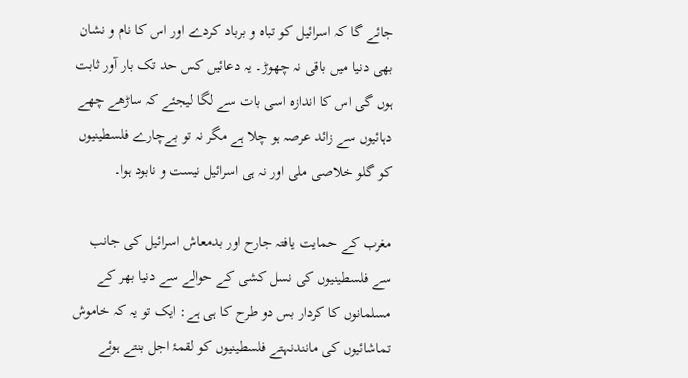جائے گا کہ اسرائیل کو تباہ و برباد کردے اور اس کا نام و نشان بھی دنیا میں باقی نہ چھوڑ۔ یہ دعائیں کس حد تک بار آور ثابت ہوں گی اس کا اندازہ اسی بات سے لگا لیجئے کہ ساڑھے چھے دہائیوں سے زائد عرصہ ہو چلا ہے مگر نہ تو بےچارے فلسطینیوں کو گلو خلاصی ملی اور نہ ہی اسرائیل نیست و نابود ہوا۔

مغرب کے حمایت یافتہ جارح اور بدمعاش اسرائیل کی جانب سے فلسطینیوں کی نسل کشی کے حوالے سے دنیا بھر کے مسلمانوں کا کردار بس دو طرح کا ہی ہے: ایک تو یہ کہ خاموش تماشائیوں کی مانندنہتے فلسطینیوں کو لقمۂ اجل بنتے ہوئے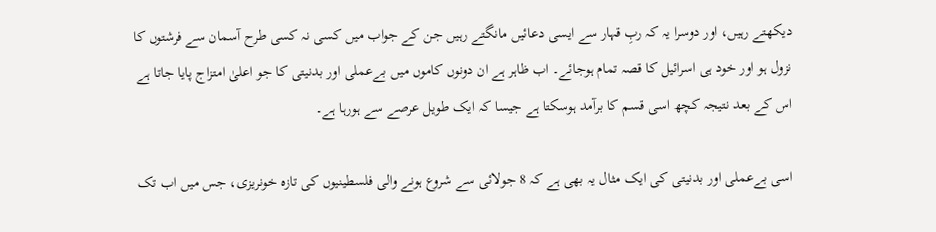دیکھتے رہیں، اور دوسرا یہ کہ ربِ قہار سے ایسی دعائیں مانگتے رہیں جن کے جواب میں کسی نہ کسی طرح آسمان سے فرشتوں کا نزول ہو اور خود ہی اسرائیل کا قصہ تمام ہوجائے۔ اب ظاہر ہے ان دونوں کاموں میں بےعملی اور بدنیتی کا جو اعلیٰ امتزاج پایا جاتا ہے اس کے بعد نتیجہ کچھ اسی قسم کا برآمد ہوسکتا ہے جیسا کہ ایک طویل عرصے سے ہورہا ہے۔

اسی بےعملی اور بدنیتی کی ایک مثال یہ بھی ہے کہ 8 جولائی سے شروع ہونے والی فلسطینیوں کی تازہ خونریزی، جس میں اب تک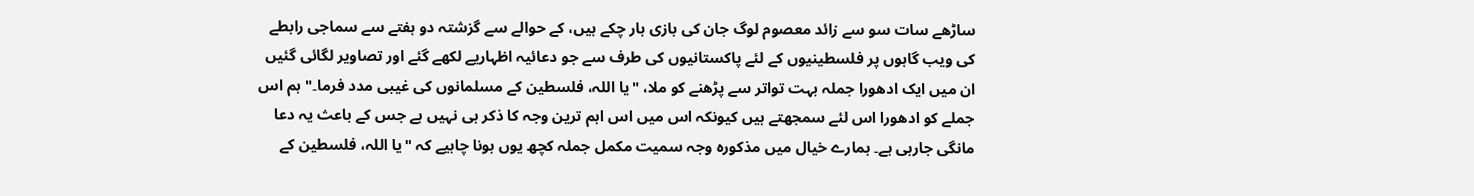ساڑھے سات سو سے زائد معصوم لوگ جان کی بازی ہار چکے ہیں، کے حوالے سے گزشتہ دو ہفتے سے سماجی رابطے کی ویب گاہوں پر فلسطینیوں کے لئے پاکستانیوں کی طرف سے جو دعائیہ اظہاریے لکھے گئے اور تصاویر لگائی گئیں ان میں ایک ادھورا جملہ بہت تواتر سے پڑھنے کو ملا، "یا اللہ، فلسطین کے مسلمانوں کی غیبی مدد فرما۔" ہم اس جملے کو ادھورا اس لئے سمجھتے ہیں کیونکہ اس میں اس اہم ترین وجہ کا ذکر ہی نہیں ہے جس کے باعث یہ دعا مانگی جارہی ہے۔ ہمارے خیال میں مذکورہ وجہ سمیت مکمل جملہ کچھ یوں ہونا چاہیے کہ "یا اللہ، فلسطین کے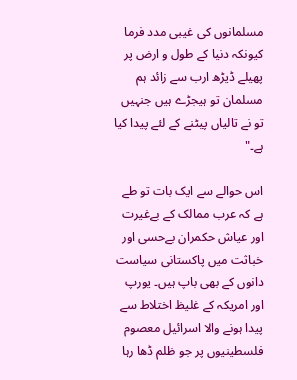مسلمانوں کی غیبی مدد فرما کیونکہ دنیا کے طول و ارض پر پھیلے ڈیڑھ ارب سے زائد ہم مسلمان تو ہیجڑے ہیں جنہیں تو نے تالیاں پیٹنے کے لئے پیدا کیا ہے۔"

اس حوالے سے ایک بات تو طے ہے کہ عرب ممالک کے بےغیرت اور عیاش حکمران بےحسی اور خباثت میں پاکستانی سیاست دانوں کے بھی باپ ہیں۔ یورپ اور امریکہ کے غلیظ اختلاط سے پیدا ہونے والا اسرائیل معصوم فلسطینیوں پر جو ظلم ڈھا رہا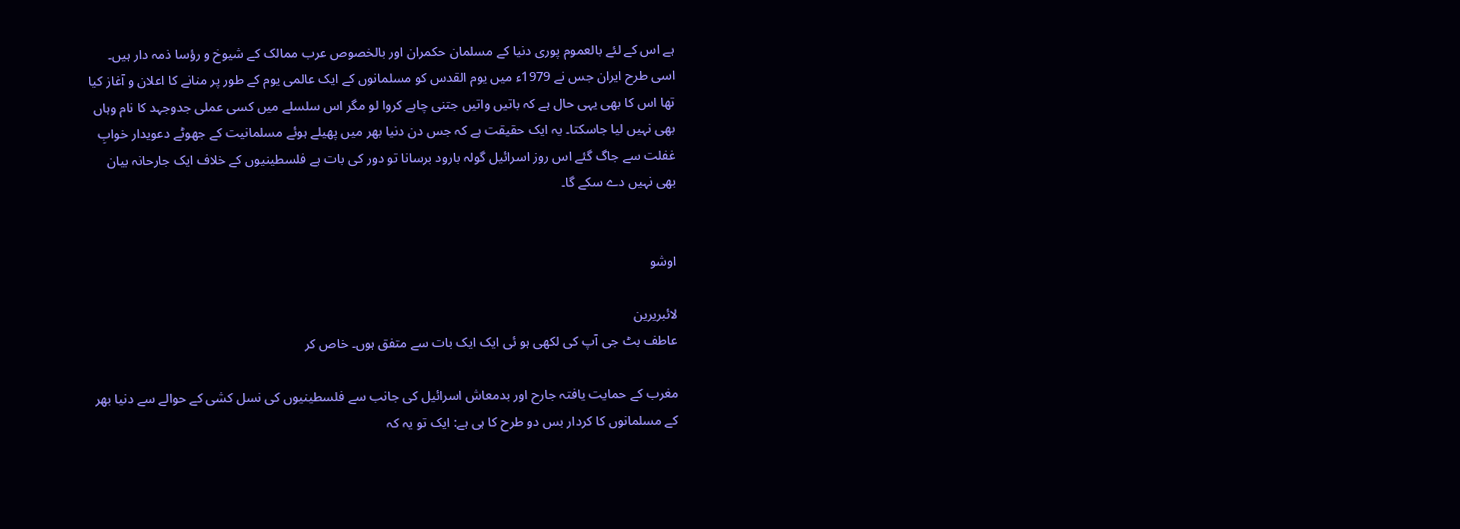ہے اس کے لئے بالعموم پوری دنیا کے مسلمان حکمران اور بالخصوص عرب ممالک کے شیوخ و رؤسا ذمہ دار ہیں۔ اسی طرح ایران جس نے 1979ء میں یوم القدس کو مسلمانوں کے ایک عالمی یوم کے طور پر منانے کا اعلان و آغاز کیا تھا اس کا بھی یہی حال ہے کہ باتیں واتیں جتنی چاہے کروا لو مگر اس سلسلے میں کسی عملی جدوجہد کا نام وہاں بھی نہیں لیا جاسکتا۔ یہ ایک حقیقت ہے کہ جس دن دنیا بھر میں پھیلے ہوئے مسلمانیت کے جھوٹے دعویدار خوابِ غفلت سے جاگ گئے اس روز اسرائیل گولہ بارود برسانا تو دور کی بات ہے فلسطینیوں کے خلاف ایک جارحانہ بیان بھی نہیں دے سکے گا۔


اوشو

لائبریرین
عاطف بٹ جی آپ کی لکھی ہو ئی ایک ایک بات سے متفق ہوں۔ خاص کر

مغرب کے حمایت یافتہ جارح اور بدمعاش اسرائیل کی جانب سے فلسطینیوں کی نسل کشی کے حوالے سے دنیا بھر کے مسلمانوں کا کردار بس دو طرح کا ہی ہے: ایک تو یہ کہ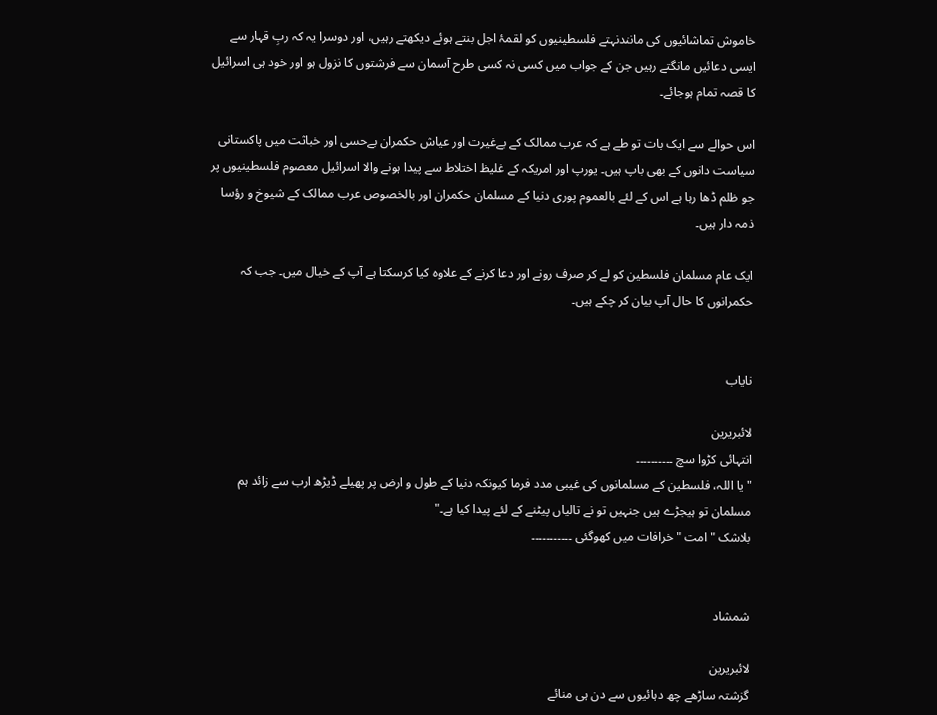خاموش تماشائیوں کی مانندنہتے فلسطینیوں کو لقمۂ اجل بنتے ہوئے دیکھتے رہیں، اور دوسرا یہ کہ ربِ قہار سے ایسی دعائیں مانگتے رہیں جن کے جواب میں کسی نہ کسی طرح آسمان سے فرشتوں کا نزول ہو اور خود ہی اسرائیل کا قصہ تمام ہوجائے۔

اس حوالے سے ایک بات تو طے ہے کہ عرب ممالک کے بےغیرت اور عیاش حکمران بےحسی اور خباثت میں پاکستانی سیاست دانوں کے بھی باپ ہیں۔ یورپ اور امریکہ کے غلیظ اختلاط سے پیدا ہونے والا اسرائیل معصوم فلسطینیوں پر جو ظلم ڈھا رہا ہے اس کے لئے بالعموم پوری دنیا کے مسلمان حکمران اور بالخصوص عرب ممالک کے شیوخ و رؤسا ذمہ دار ہیں۔

ایک عام مسلمان فلسطین کو لے کر صرف رونے اور دعا کرنے کے علاوہ کیا کرسکتا ہے آپ کے خیال میں۔ جب کہ حکمرانوں کا حال آپ بیان کر چکے ہیں۔


نایاب

لائبریرین
انتہائی کڑوا سچ ۔۔۔۔۔۔۔۔۔۔
"یا اللہ، فلسطین کے مسلمانوں کی غیبی مدد فرما کیونکہ دنیا کے طول و ارض پر پھیلے ڈیڑھ ارب سے زائد ہم مسلمان تو ہیجڑے ہیں جنہیں تو نے تالیاں پیٹنے کے لئے پیدا کیا ہے۔"
بلاشک " امت " خرافات میں کھوگئی ۔۔۔۔۔۔۔۔۔۔۔


شمشاد

لائبریرین
گزشتہ ساڑھے چھ دہائیوں سے دن ہی منائے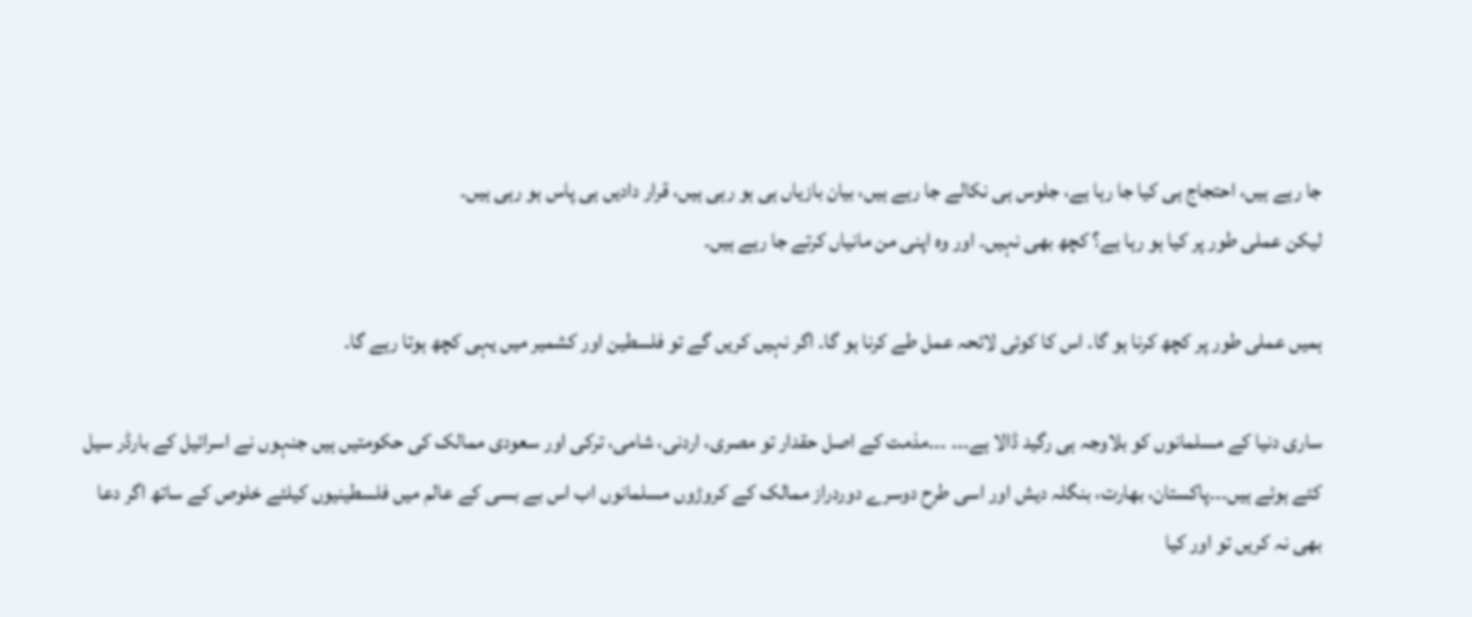جا رہے ہیں، احتجاج ہی کیا جا رہا ہے، جلوس ہی نکالے جا رہے ہیں، بیان بازیاں ہی ہو رہی ہیں، قرار دادیں ہی پاس ہو رہی ہیں۔
لیکن عملی طور پر کیا ہو رہا ہے؟ کچھ بھی نہیں۔ اور وہ اپنی من مانیاں کرتے جا رہے ہیں۔

ہمیں عملی طور پر کچھ کرنا ہو گا۔ اس کا کوئی لائحہ عمل طے کرنا ہو گا۔ اگر نہیں کریں گے تو فلسطین اور کشمیر میں یہی کچھ ہوتا رہے گا۔

ساری دنیا کے مسلمانوں کو بلاوجہ ہی رگید ڈالا ہے۔۔۔ ۔۔۔مذمت کے اصل حقدار تو مصری، اردنی، شامی، ترکی اور سعودی ممالک کی حکومتیں ہیں جنہوں نے اسرائیل کے بارڈر سیل کئے ہوئے ہیں۔۔۔پاکستان، بھارت، بنگلہ دیش اور اسی طرح دوسرے دوردراز ممالک کے کروڑوں مسلمانوں اب اس بے بسی کے عالم میں فلسطینیوں کیلئے خلوص کے ساتھ اگر دعا بھی نہ کریں تو اور کیا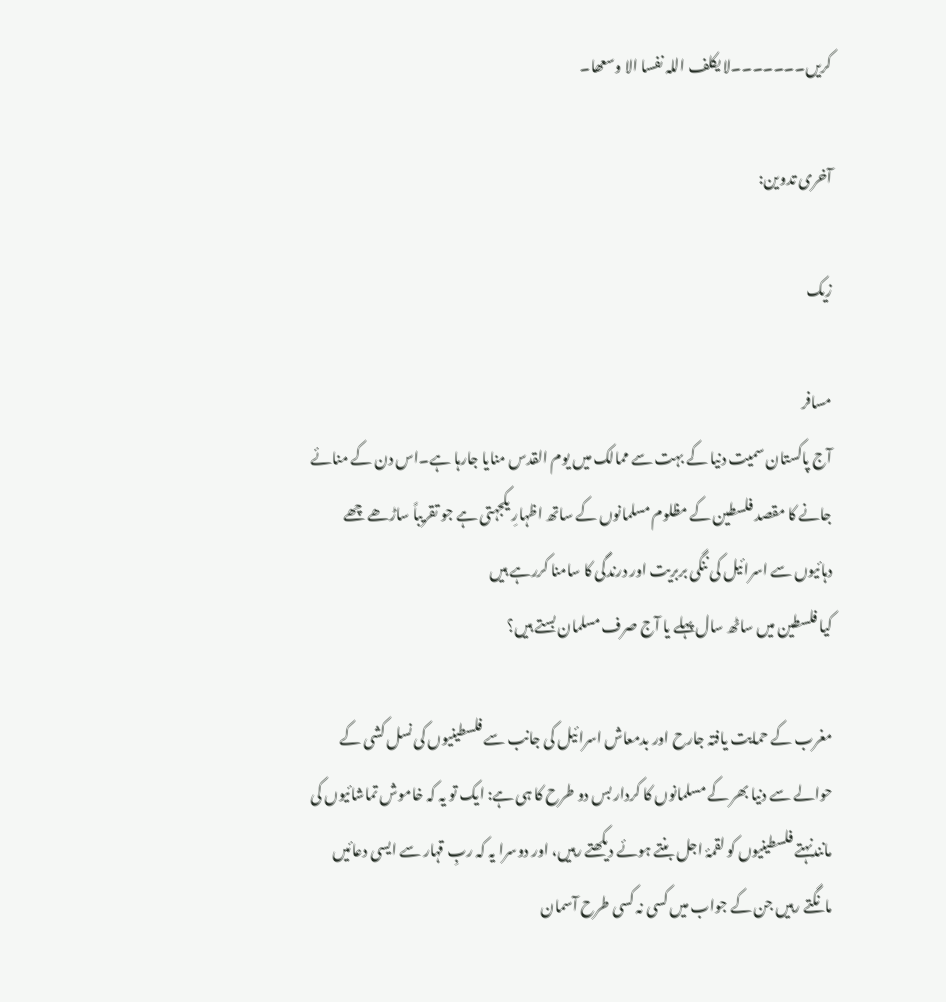کریں۔۔۔۔۔۔۔لا یکلف اللہ نفسا الا وسعھا۔

آخری تدوین:

زیک

مسافر
آج پاکستان سمیت دنیا کے بہت سے ممالک میں یوم القدس منایا جارہا ہے۔اس دن کے منائے جانے کا مقصد فلسطین کے مظلوم مسلمانوں کے ساتھ اظہارِ یکجہتی ہے جو تقریباً ساڑھے چھے دہائیوں سے اسرائیل کی ننگی بربریت اور درندگی کا سامنا کررہے ہیں
کیا فلسطین میں ساٹھ سال پہلے یا آج صرف مسلمان بستے ہیں؟

مغرب کے حمایت یافتہ جارح اور بدمعاش اسرائیل کی جانب سے فلسطینیوں کی نسل کشی کے حوالے سے دنیا بھر کے مسلمانوں کا کردار بس دو طرح کا ہی ہے: ایک تو یہ کہ خاموش تماشائیوں کی مانندنہتے فلسطینیوں کو لقمۂ اجل بنتے ہوئے دیکھتے رہیں، اور دوسرا یہ کہ ربِ قہار سے ایسی دعائیں مانگتے رہیں جن کے جواب میں کسی نہ کسی طرح آسمان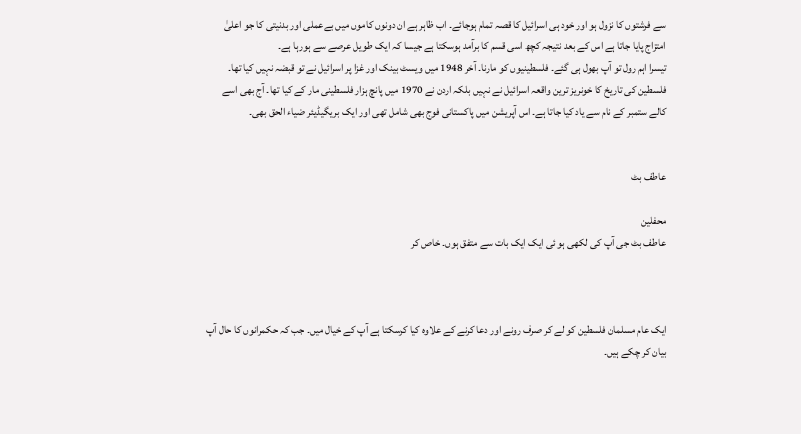سے فرشتوں کا نزول ہو اور خود ہی اسرائیل کا قصہ تمام ہوجائے۔ اب ظاہر ہے ان دونوں کاموں میں بےعملی اور بدنیتی کا جو اعلیٰ امتزاج پایا جاتا ہے اس کے بعد نتیجہ کچھ اسی قسم کا برآمد ہوسکتا ہے جیسا کہ ایک طویل عرصے سے ہورہا ہے۔
تیسرا اہم رول تو آپ بھول ہی گئے۔ فلسطینیوں کو مارنا۔ آخر 1948 میں ویسٹ بینک اور غزا پر اسرائیل نے تو قبضہ نہیں کیا تھا۔ فلسطین کی تاریخ کا خونریز ترین واقعہ اسرائیل نے نہیں بلکہ اردن نے 1970 میں پانچ ہزار فلسطینی مار کے کیا تھا۔ آج بھی اسے کالے ستمبر کے نام سے یاد کیا جاتا ہے۔ اس آپریشن میں پاکستانی فوج بھی شامل تھی اور ایک بریگیڈیئر ضیاء الحق بھی۔


عاطف بٹ

محفلین
عاطف بٹ جی آپ کی لکھی ہو ئی ایک ایک بات سے متفق ہوں۔ خاص کر



ایک عام مسلمان فلسطین کو لے کر صرف رونے اور دعا کرنے کے علاوہ کیا کرسکتا ہے آپ کے خیال میں۔ جب کہ حکمرانوں کا حال آپ بیان کر چکے ہیں۔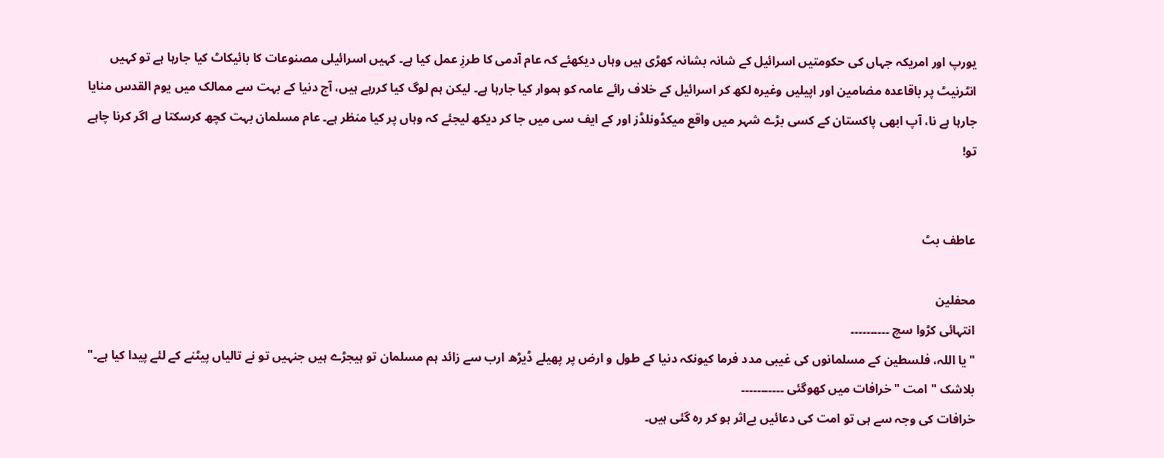یورپ اور امریکہ جہاں کی حکومتیں اسرائیل کے شانہ بشانہ کھڑی ہیں وہاں دیکھئے کہ عام آدمی کا طرزِ عمل کیا ہے۔ کہیں اسرائیلی مصنوعات کا بائیکاٹ کیا جارہا ہے تو کہیں انٹرنیٹ پر باقاعدہ مضامین اور اپیلیں وغیرہ لکھ کر اسرائیل کے خلاف رائے عامہ کو ہموار کیا جارہا ہے۔ لیکن ہم لوگ کیا کررہے ہیں، آج دنیا کے بہت سے ممالک میں یوم القدس منایا جارہا ہے نا، آپ ابھی پاکستان کے کسی بڑے شہر میں واقع میکڈونلڈز اور کے ایف سی میں جا کر دیکھ لیجئے کہ وہاں پر کیا منظر ہے۔ عام مسلمان بہت کچھ کرسکتا ہے اگر کرنا چاہے تو!


عاطف بٹ

محفلین
انتہائی کڑوا سچ ۔۔۔۔۔۔۔۔۔۔
"یا اللہ، فلسطین کے مسلمانوں کی غیبی مدد فرما کیونکہ دنیا کے طول و ارض پر پھیلے ڈیڑھ ارب سے زائد ہم مسلمان تو ہیجڑے ہیں جنہیں تو نے تالیاں پیٹنے کے لئے پیدا کیا ہے۔"
بلاشک " امت " خرافات میں کھوگئی ۔۔۔۔۔۔۔۔۔۔۔
خرافات کی وجہ سے ہی تو امت کی دعائیں بےاثر ہو کر رہ گئی ہیں۔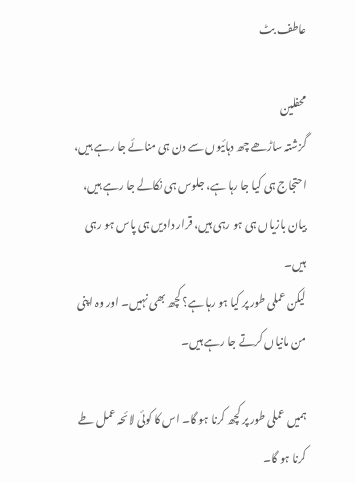عاطف بٹ

محفلین
گزشتہ ساڑھے چھ دہائیوں سے دن ہی منائے جا رہے ہیں، احتجاج ہی کیا جا رہا ہے، جلوس ہی نکالے جا رہے ہیں، بیان بازیاں ہی ہو رہی ہیں، قرار دادیں ہی پاس ہو رہی ہیں۔
لیکن عملی طور پر کیا ہو رہا ہے؟ کچھ بھی نہیں۔ اور وہ اپنی من مانیاں کرتے جا رہے ہیں۔

ہمیں عملی طور پر کچھ کرنا ہو گا۔ اس کا کوئی لائحہ عمل طے کرنا ہو گا۔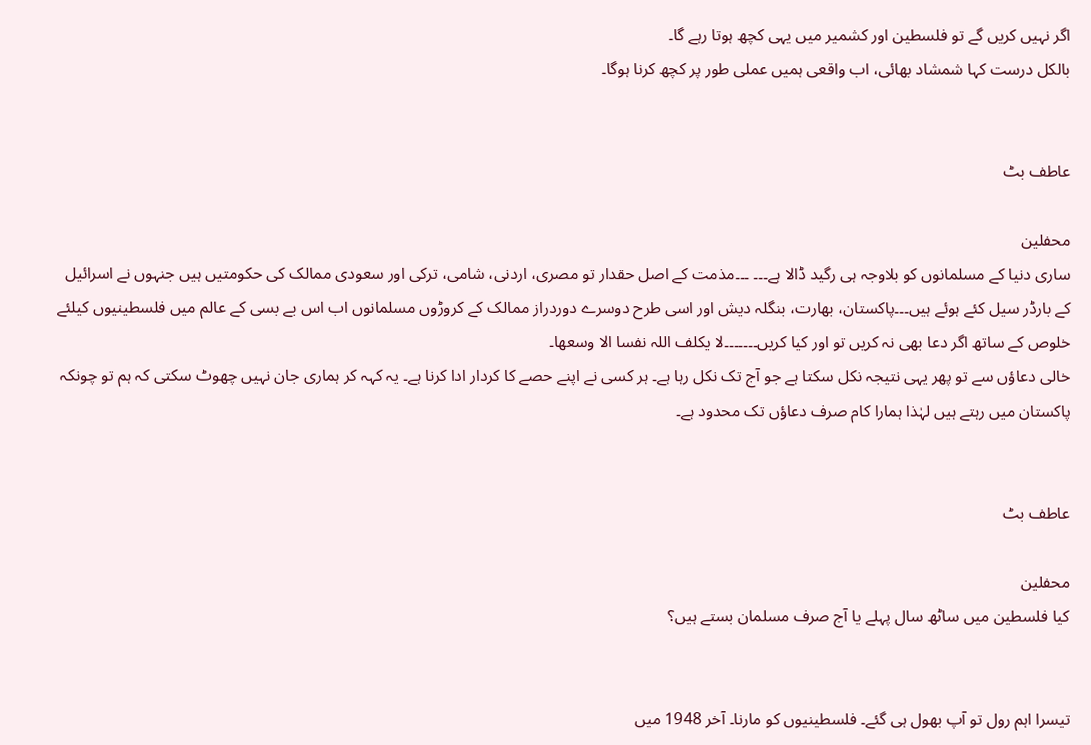اگر نہیں کریں گے تو فلسطین اور کشمیر میں یہی کچھ ہوتا رہے گا۔
بالکل درست کہا شمشاد بھائی، اب واقعی ہمیں عملی طور پر کچھ کرنا ہوگا۔


عاطف بٹ

محفلین
ساری دنیا کے مسلمانوں کو بلاوجہ ہی رگید ڈالا ہے۔۔۔ ۔۔۔مذمت کے اصل حقدار تو مصری، اردنی، شامی، ترکی اور سعودی ممالک کی حکومتیں ہیں جنہوں نے اسرائیل کے بارڈر سیل کئے ہوئے ہیں۔۔۔پاکستان، بھارت، بنگلہ دیش اور اسی طرح دوسرے دوردراز ممالک کے کروڑوں مسلمانوں اب اس بے بسی کے عالم میں فلسطینیوں کیلئے خلوص کے ساتھ اگر دعا بھی نہ کریں تو اور کیا کریں۔۔۔۔۔۔۔لا یکلف اللہ نفسا الا وسعھا۔
خالی دعاؤں سے تو پھر یہی نتیجہ نکل سکتا ہے جو آج تک نکل رہا ہے۔ ہر کسی نے اپنے حصے کا کردار ادا کرنا ہے۔ یہ کہہ کر ہماری جان نہیں چھوٹ سکتی کہ ہم تو چونکہ پاکستان میں رہتے ہیں لہٰذا ہمارا کام صرف دعاؤں تک محدود ہے۔


عاطف بٹ

محفلین
کیا فلسطین میں ساٹھ سال پہلے یا آج صرف مسلمان بستے ہیں؟


تیسرا اہم رول تو آپ بھول ہی گئے۔ فلسطینیوں کو مارنا۔ آخر 1948 میں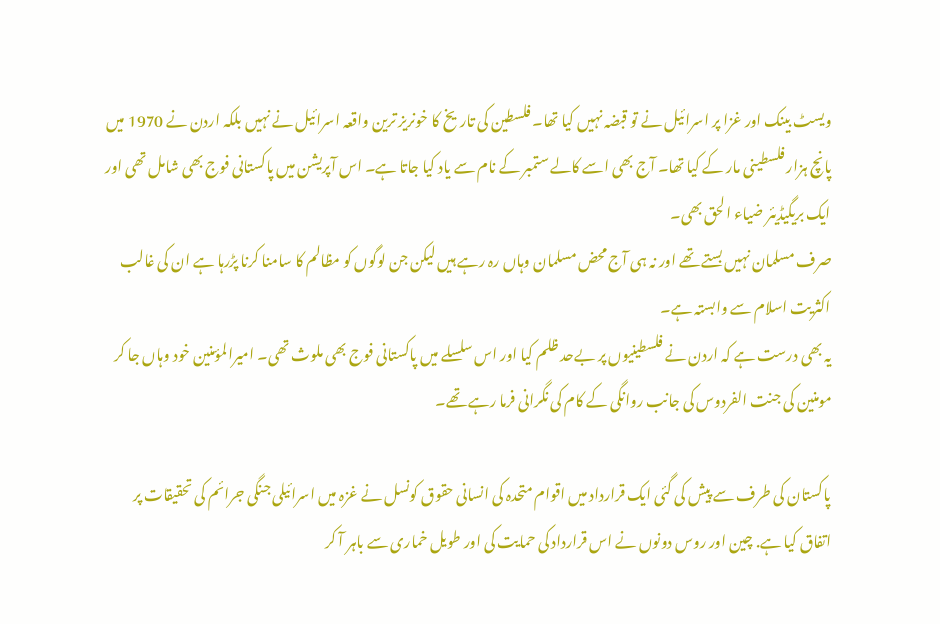ویسٹ بینک اور غزا پر اسرائیل نے تو قبضہ نہیں کیا تھا۔ فلسطین کی تاریخ کا خونریز ترین واقعہ اسرائیل نے نہیں بلکہ اردن نے 1970 میں پانچ ہزار فلسطینی مار کے کیا تھا۔ آج بھی اسے کالے ستمبر کے نام سے یاد کیا جاتا ہے۔ اس آپریشن میں پاکستانی فوج بھی شامل تھی اور ایک بریگیڈیئر ضیاء الحق بھی۔
صرف مسلمان نہیں بستے تھے اور نہ ہی آج محض مسلمان وہاں رہ رہے ہیں لیکن جن لوگوں کو مظالم کا سامنا کرنا پڑرہا ہے ان کی غالب اکثریت اسلام سے وابستہ ہے۔
یہ بھی درست ہے کہ اردن نے فلسطینیوں پر بےحد ظلم کیا اور اس سلسلے میں پاکستانی فوج بھی ملوث تھی۔ امیرالمؤمنین خود وہاں جا کر مومنین کی جنت الفردوس کی جانب روانگی کے کام کی نگرانی فرما رہے تھے۔

پاکستان کی طرف سے پیش کی گئی ایک قرارداد میں اقوام متحدہ کی انسانی حقوق کونسل نے غزہ میں اسرائیلی جنگی جرائم کی تحقیقات پر اتفاق کیا ہے. چین اور روس دونوں نے اس قرارداد کی حمایت کی اور طویل خماری سے باہر آ کر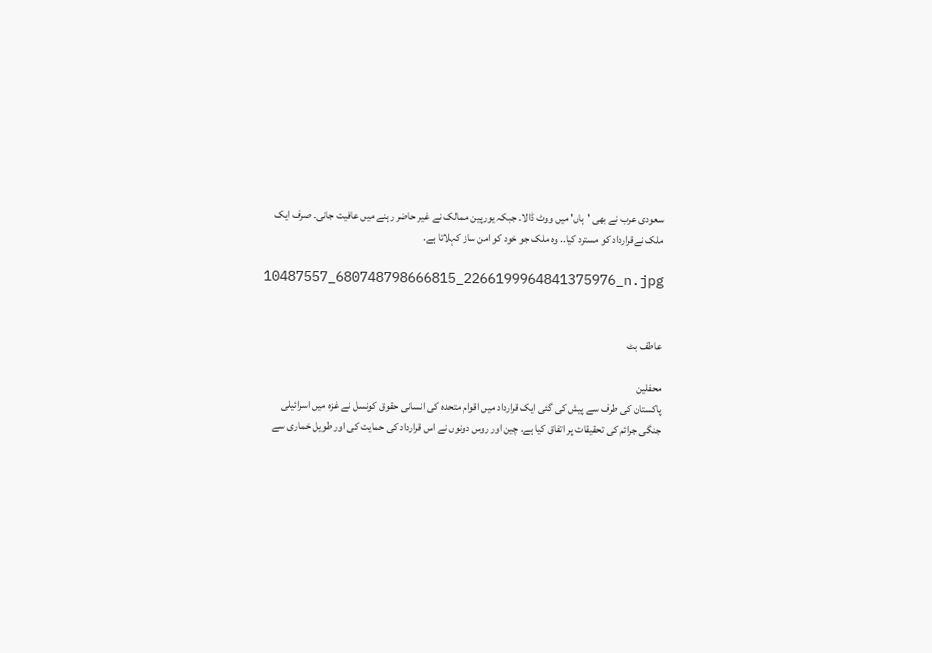سعودی عرب نے بھی 'ہاں' میں ووٹ ڈالا۔ جبکہ یورپین ممالک نے غیر حاضر رہنے میں عافیت جانی۔ صرف ایک ملک نےقرارداد کو مسترد کیا.. وہ ملک جو خود کو امن ساز کہلاتا ہے.

10487557_680748798666815_2266199964841375976_n.jpg


عاطف بٹ

محفلین
پاکستان کی طرف سے پیش کی گئی ایک قرارداد میں اقوام متحدہ کی انسانی حقوق کونسل نے غزہ میں اسرائیلی جنگی جرائم کی تحقیقات پر اتفاق کیا ہے. چین اور روس دونوں نے اس قرارداد کی حمایت کی اور طویل خماری سے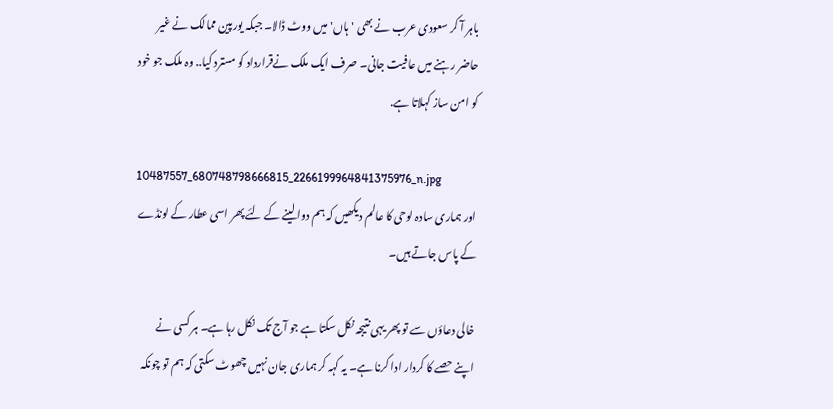باہر آ کر سعودی عرب نے بھی 'ہاں' میں ووٹ ڈالا۔ جبکہ یورپین ممالک نے غیر حاضر رہنے میں عافیت جانی۔ صرف ایک ملک نےقرارداد کو مسترد کیا.. وہ ملک جو خود کو امن ساز کہلاتا ہے.

10487557_680748798666815_2266199964841375976_n.jpg
اور ہماری سادہ لوحی کا عالم دیکھیں کہ ہم دوا لینے کے لئے پھر اسی عطار کے لونڈے کے پاس جاتے ہیں۔

خالی دعاؤں سے تو پھر یہی نتیجہ نکل سکتا ہے جو آج تک نکل رہا ہے۔ ہر کسی نے اپنے حصے کا کردار ادا کرنا ہے۔ یہ کہہ کر ہماری جان نہیں چھوٹ سکتی کہ ہم تو چونکہ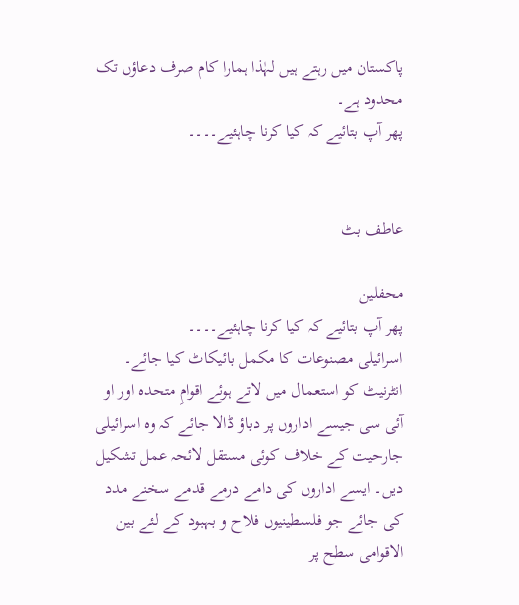پاکستان میں رہتے ہیں لہٰذا ہمارا کام صرف دعاؤں تک محدود ہے۔
پھر آپ بتائیے کہ کیا کرنا چاہئیے۔۔۔۔


عاطف بٹ

محفلین
پھر آپ بتائیے کہ کیا کرنا چاہئیے۔۔۔۔
اسرائیلی مصنوعات کا مکمل بائیکاٹ کیا جائے۔ انٹرنیٹ کو استعمال میں لاتے ہوئے اقوامِ متحدہ اور او آئی سی جیسے اداروں پر دباؤ ڈالا جائے کہ وہ اسرائیلی جارحیت کے خلاف کوئی مستقل لائحہ عمل تشکیل دیں۔ ایسے اداروں کی دامے درمے قدمے سخنے مدد کی جائے جو فلسطینیوں فلاح و بہبود کے لئے بین الاقوامی سطح پر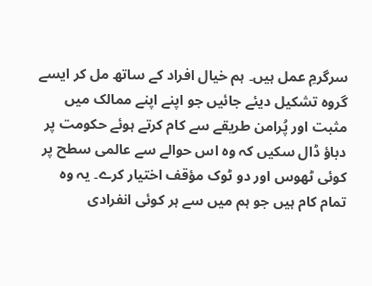سرگرمِ عمل ہیں۔ ہم خیال افراد کے ساتھ مل کر ایسے گروہ تشکیل دیئے جائیں جو اپنے اپنے ممالک میں مثبت اور پُرامن طریقے سے کام کرتے ہوئے حکومت پر دباؤ ڈال سکیں کہ وہ اس حوالے سے عالمی سطح پر کوئی ٹھوس اور دو ٹوک مؤقف اختیار کرے۔ یہ وہ تمام کام ہیں جو ہم میں سے ہر کوئی انفرادی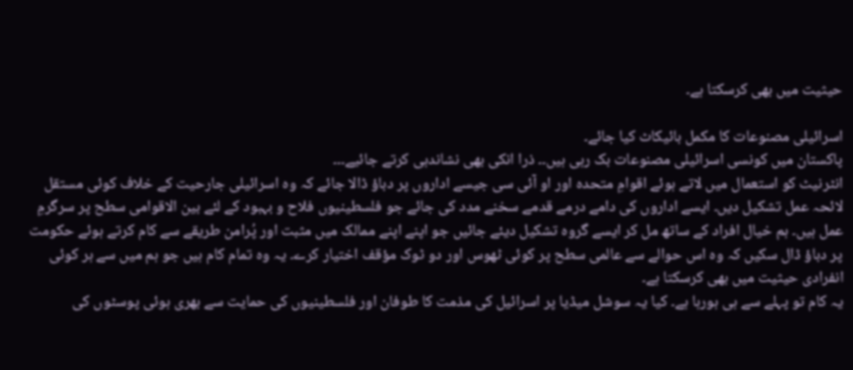حیثیت میں بھی کرسکتا ہے۔

اسرائیلی مصنوعات کا مکمل بائیکاٹ کیا جائے۔
پاکستان میں کونسی اسرائیلی مصنوعات بک رہی ہیں۔۔ ذرا انکی بھی نشاندہی کرتے جائیے۔۔۔
انٹرنیٹ کو استعمال میں لاتے ہوئے اقوامِ متحدہ اور او آئی سی جیسے اداروں پر دباؤ ڈالا جائے کہ وہ اسرائیلی جارحیت کے خلاف کوئی مستقل لائحہ عمل تشکیل دیں۔ ایسے اداروں کی دامے درمے قدمے سخنے مدد کی جائے جو فلسطینیوں فلاح و بہبود کے لئے بین الاقوامی سطح پر سرگرمِ عمل ہیں۔ ہم خیال افراد کے ساتھ مل کر ایسے گروہ تشکیل دیئے جائیں جو اپنے اپنے ممالک میں مثبت اور پُرامن طریقے سے کام کرتے ہوئے حکومت پر دباؤ ڈال سکیں کہ وہ اس حوالے سے عالمی سطح پر کوئی ٹھوس اور دو ٹوک مؤقف اختیار کرے۔ یہ وہ تمام کام ہیں جو ہم میں سے ہر کوئی انفرادی حیثیت میں بھی کرسکتا ہے۔
یہ کام تو پہلے سے ہی ہورہا ہے۔ کیا یہ سوشل میڈیا پر اسرائیل کی مذمت کا طوفان اور فلسطینیوں کی حمایت سے بھری ہوئی پوسٹوں کی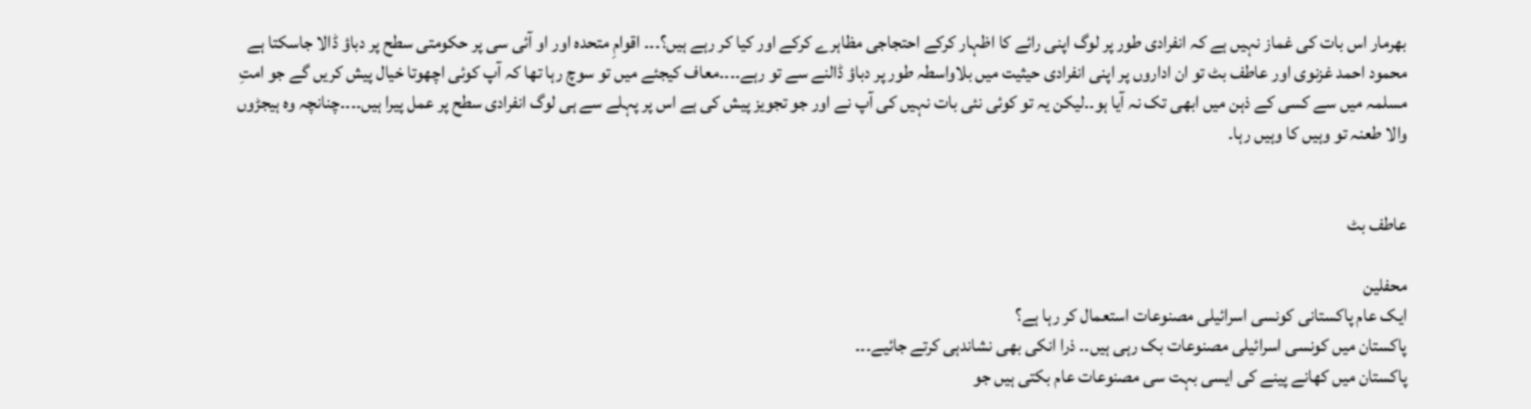بھرمار اس بات کی غماز نہیں ہے کہ انفرادی طور پر لوگ اپنی رائے کا اظہار کرکے احتجاجی مظاہرے کرکے اور کیا کر رہے ہیں؟۔۔۔ اقوامِ متحدہ اور او آئی سی پر حکومتی سطح پر دباؤ ڈالا جاسکتا ہے محمود احمد غزنوی اور عاطف بٹ تو ان اداروں پر اپنی انفرادی حیثیت میں بلاواسطہ طور پر دباؤ ڈالنے سے تو رہے۔۔۔۔معاف کیجئے میں تو سوچ رہا تھا کہ آپ کوئی اچھوتا خیال پیش کریں گے جو امتِ مسلمہ میں سے کسی کے ذہن میں ابھی تک نہ آیا ہو۔۔لیکن یہ تو کوئی نئی بات نہیں کی آپ نے اور جو تجویز پیش کی ہے اس پر پہلے سے ہی لوگ انفرادی سطح پر عمل پیرا ہیں۔۔۔۔چنانچہ وہ ہیجڑوں والا طعنہ تو وہیں کا وہیں رہا۔


عاطف بٹ

محفلین
ایک عام پاکستانی کونسی اسرائیلی مصنوعات استعمال کر رہا ہے؟
پاکستان میں کونسی اسرائیلی مصنوعات بک رہی ہیں۔۔ ذرا انکی بھی نشاندہی کرتے جائیے۔۔۔
پاکستان میں کھانے پینے کی ایسی بہت سی مصنوعات عام بکتی ہیں جو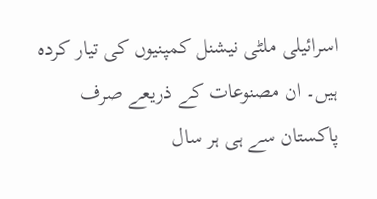اسرائیلی ملٹی نیشنل کمپنیوں کی تیار کردہ ہیں۔ ان مصنوعات کے ذریعے صرف پاکستان سے ہی ہر سال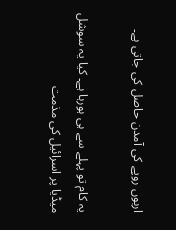اربوں روپے کی آمدن حاصل کی جاتی ہے۔

یہ کام تو پہلے سے ہی ہورہا ہے۔ کیا یہ سوشل میڈیا پر اسرائیل کی مذمت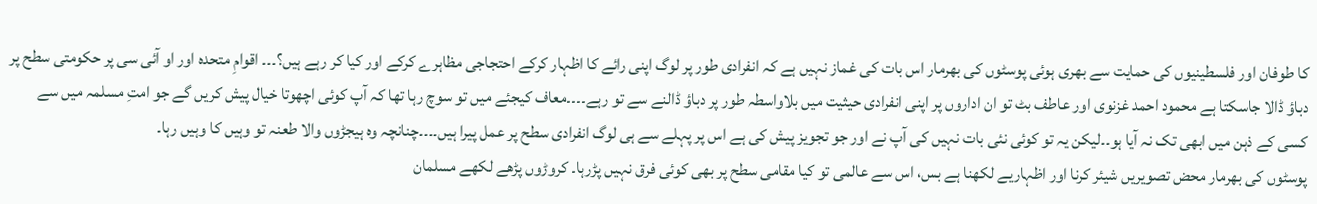کا طوفان اور فلسطینیوں کی حمایت سے بھری ہوئی پوسٹوں کی بھرمار اس بات کی غماز نہیں ہے کہ انفرادی طور پر لوگ اپنی رائے کا اظہار کرکے احتجاجی مظاہرے کرکے اور کیا کر رہے ہیں؟۔۔۔ اقوامِ متحدہ اور او آئی سی پر حکومتی سطح پر دباؤ ڈالا جاسکتا ہے محمود احمد غزنوی اور عاطف بٹ تو ان اداروں پر اپنی انفرادی حیثیت میں بلاواسطہ طور پر دباؤ ڈالنے سے تو رہے۔۔۔۔معاف کیجئے میں تو سوچ رہا تھا کہ آپ کوئی اچھوتا خیال پیش کریں گے جو امتِ مسلمہ میں سے کسی کے ذہن میں ابھی تک نہ آیا ہو۔۔لیکن یہ تو کوئی نئی بات نہیں کی آپ نے اور جو تجویز پیش کی ہے اس پر پہلے سے ہی لوگ انفرادی سطح پر عمل پیرا ہیں۔۔۔۔چنانچہ وہ ہیجڑوں والا طعنہ تو وہیں کا وہیں رہا۔
پوسٹوں کی بھرمار محض تصویریں شیئر کرنا اور اظہاریے لکھنا ہے بس، اس سے عالمی تو کیا مقامی سطح پر بھی کوئی فرق نہیں پڑرہا۔ کروڑوں پڑھے لکھے مسلمان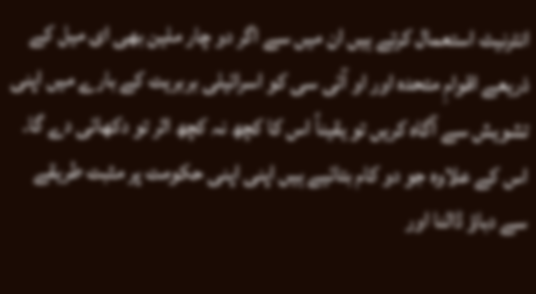انٹرنیٹ استعمال کرتے ہیں ان میں سے اگر دو چار ملین بھی ای میل کے ذریعے اقوامِ متحدہ اور او آئی سی کو اسرائیلی بربریت کے بارے میں اپنی تشویش سے آگاہ کریں تو یقیناً اس کا کچھ نہ کچھ اثر تو دکھائی دے گا۔ اس کے علاوہ جو دو کام بتائیے ہیں اپنی اپنی حکومت پر مثبت طریقے سے دباؤ ڈالنا اور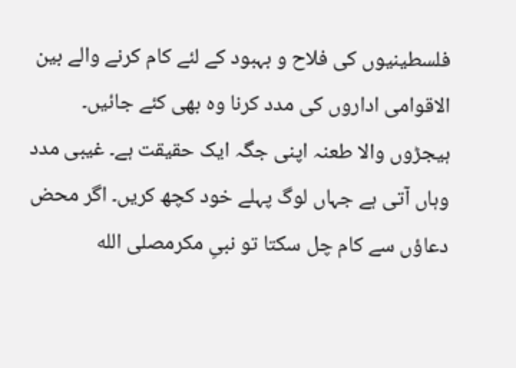فلسطینیوں کی فلاح و بہبود کے لئے کام کرنے والے بین الاقوامی اداروں کی مدد کرنا وہ بھی کئے جائیں۔
ہیجڑوں والا طعنہ اپنی جگہ ایک حقیقت ہے۔ غیبی مدد وہاں آتی ہے جہاں لوگ پہلے خود کچھ کریں۔ اگر محض دعاؤں سے کام چل سکتا تو نبیِ مکرمصلى الله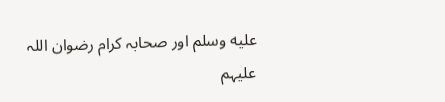عليه وسلم اور صحابہ کرام رضوان اللہ علیہم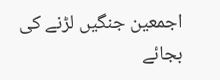اجمعین جنگیں لڑنے کی بجائے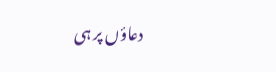دعاؤں پر ہی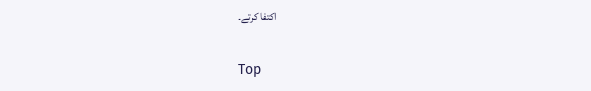اکتفا کرتے۔

Top